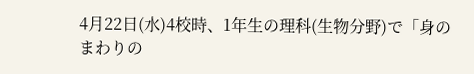4月22日(水)4校時、1年生の理科(生物分野)で「身のまわりの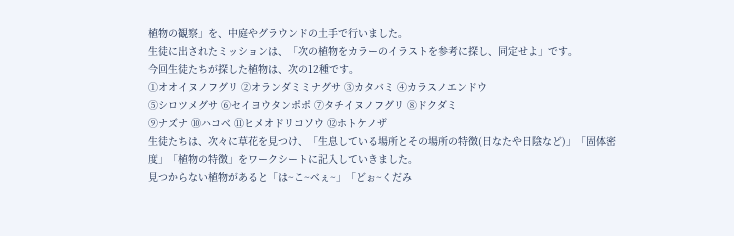植物の観察」を、中庭やグラウンドの土手で行いました。
生徒に出されたミッションは、「次の植物をカラーのイラストを参考に探し、同定せよ」です。
今回生徒たちが探した植物は、次の12種です。
①オオイヌノフグリ ②オランダミミナグサ ③カタバミ ④カラスノエンドウ
⑤シロツメグサ ⑥セイヨウタンポポ ⑦タチイヌノフグリ ⑧ドクダミ
⑨ナズナ ⑩ハコベ ⑪ヒメオドリコソウ ⑫ホトケノザ
生徒たちは、次々に草花を見つけ、「生息している場所とその場所の特徴(日なたや日陰など)」「固体密度」「植物の特徴」をワークシートに記入していきました。
見つからない植物があると「は~こ~ベぇ~」「どぉ~くだみ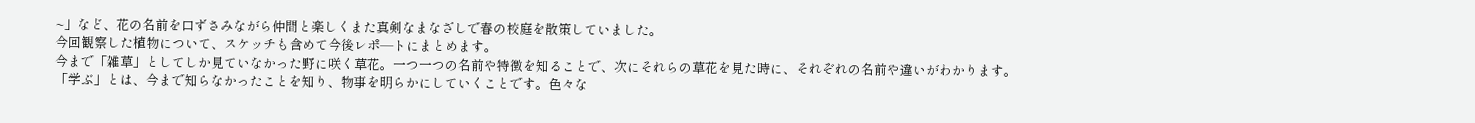~」など、花の名前を口ずさみながら仲間と楽しくまた真剣なまなざしで春の校庭を散策していました。
今回観察した植物について、スケッチも含めて今後レポ―トにまとめます。
今まで「雑草」としてしか見ていなかった野に咲く草花。一つ一つの名前や特徴を知ることで、次にそれらの草花を見た時に、それぞれの名前や違いがわかります。
「学ぶ」とは、今まで知らなかったことを知り、物事を明らかにしていくことです。色々な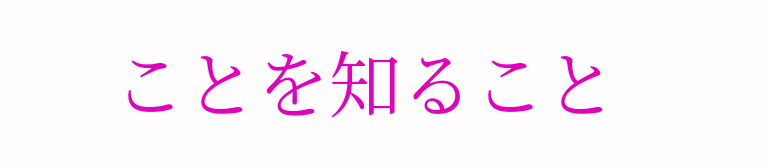ことを知ること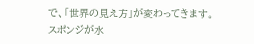で、「世界の見え方」が変わってきます。
スポンジが水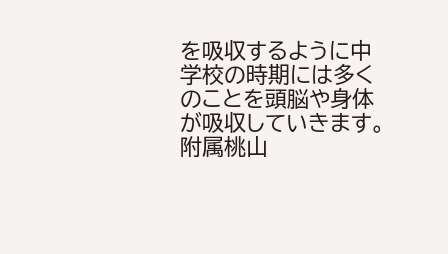を吸収するように中学校の時期には多くのことを頭脳や身体が吸収していきます。
附属桃山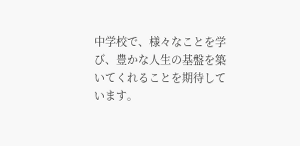中学校で、様々なことを学び、豊かな人生の基盤を築いてくれることを期待しています。